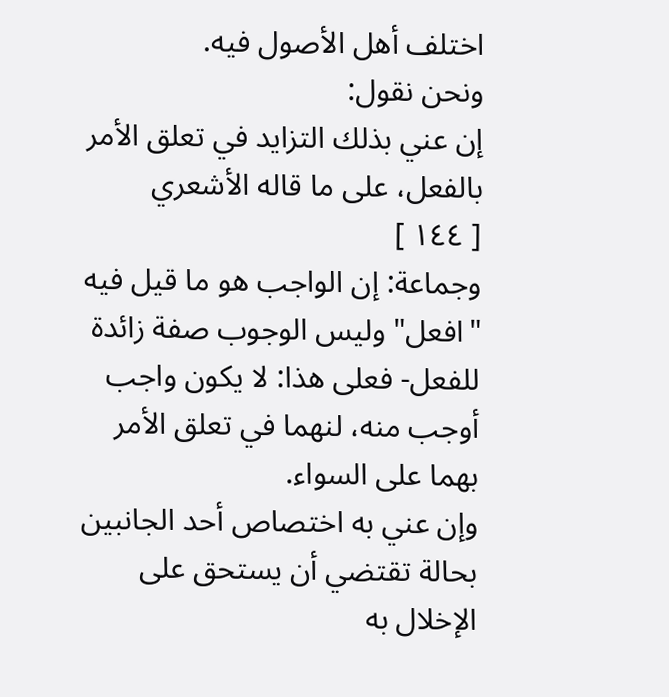اختلف أهل الأصول فيه.
ونحن نقول:
إن عني بذلك التزايد في تعلق الأمر بالفعل، على ما قاله الأشعري
[ ١٤٤ ]
وجماعة: إن الواجب هو ما قيل فيه "افعل" وليس الوجوب صفة زائدة للفعل- فعلى هذا: لا يكون واجب أوجب منه، لنهما في تعلق الأمر بهما على السواء.
وإن عني به اختصاص أحد الجانبين بحالة تقتضي أن يستحق على الإخلال به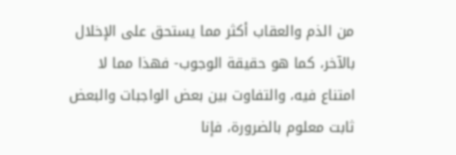من الذم والعقاب أكثر مما يستحق على الإخلال بالآخر، كما هو حقيقة الوجوب- فهذا مما لا امتناع فيه، والتفاوت بين بعض الواجبات والبعض ثابت معلوم بالضرورة، فإنا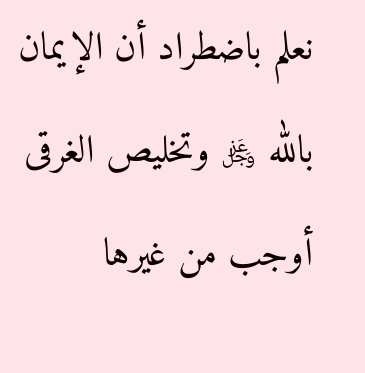نعلم باضطراد أن الإيمان بالله ﷿ وتخليص الغرقى أوجب من غيرها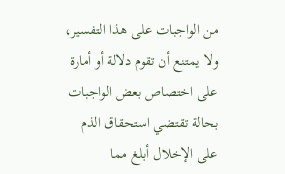من الواجبات على هذا التفسير، ولا يمتنع أن تقوم دلالة أو أمارة على اختصاص بعض الواجبات بحالة تقتضي استحقاق الذم على الإخلال أبلغ مما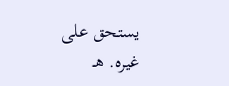يستحق على غيره. هـ